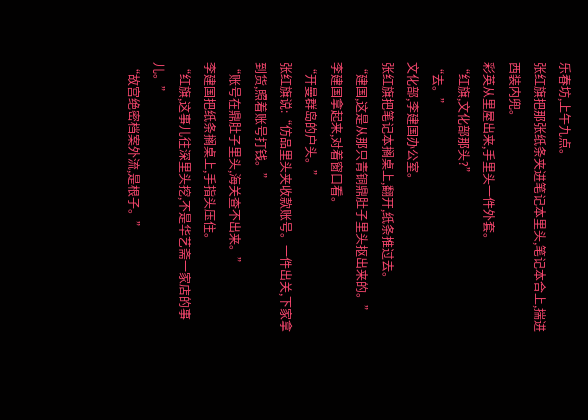乐春坊,上午九点。
张红旗把那张纸条夹进笔记本里头,笔记本合上,揣进西装内兜。
彩英从里屋出来,手里头一件外套。
“红旗,文化部那头?”
“去。”
文化部,李建国办公室。
张红旗把笔记本搁桌上,翻开,纸条推过去。
“建国,这是从那只青铜鼎肚子里头抠出来的。”
李建国拿起来,对着窗口看。
“开曼群岛的户头。”
张红旗说:“仿品里头夹收款账号。一件出关,下家拿到货,照着账号打钱。”
“账号在鼎肚子里头,海关查不出来。”
李建国把纸条搁桌上,手指头压住。
“红旗,这事儿往深里头挖,不是华艺斋一家店的事儿。”
“故宫绝密档案外流,是根子。”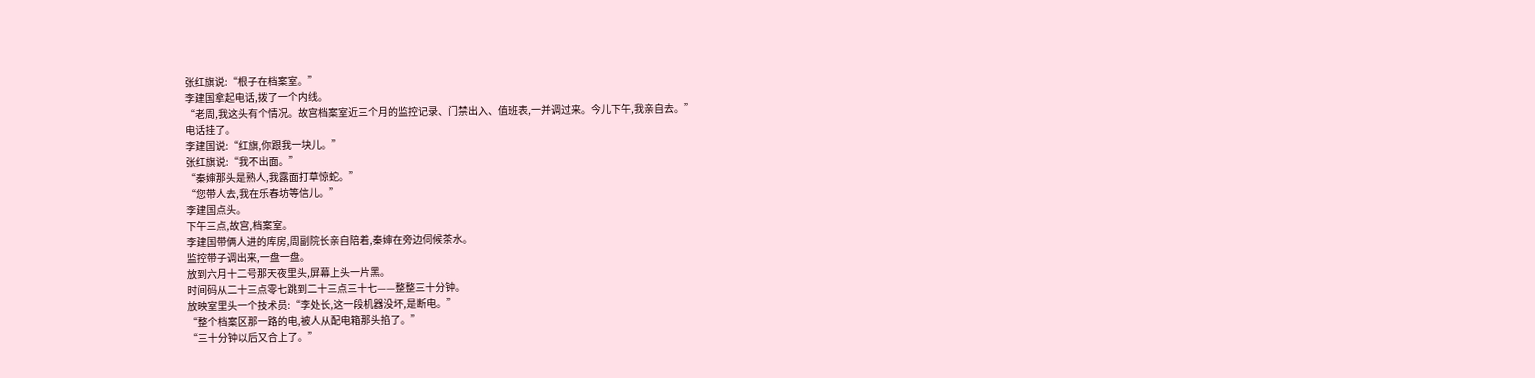张红旗说:“根子在档案室。”
李建国拿起电话,拨了一个内线。
“老周,我这头有个情况。故宫档案室近三个月的监控记录、门禁出入、值班表,一并调过来。今儿下午,我亲自去。”
电话挂了。
李建国说:“红旗,你跟我一块儿。”
张红旗说:“我不出面。”
“秦婶那头是熟人,我露面打草惊蛇。”
“您带人去,我在乐春坊等信儿。”
李建国点头。
下午三点,故宫,档案室。
李建国带俩人进的库房,周副院长亲自陪着,秦婶在旁边伺候茶水。
监控带子调出来,一盘一盘。
放到六月十二号那天夜里头,屏幕上头一片黑。
时间码从二十三点零七跳到二十三点三十七——整整三十分钟。
放映室里头一个技术员:“李处长,这一段机器没坏,是断电。”
“整个档案区那一路的电,被人从配电箱那头掐了。”
“三十分钟以后又合上了。”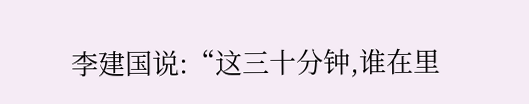李建国说:“这三十分钟,谁在里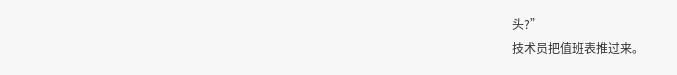头?”
技术员把值班表推过来。